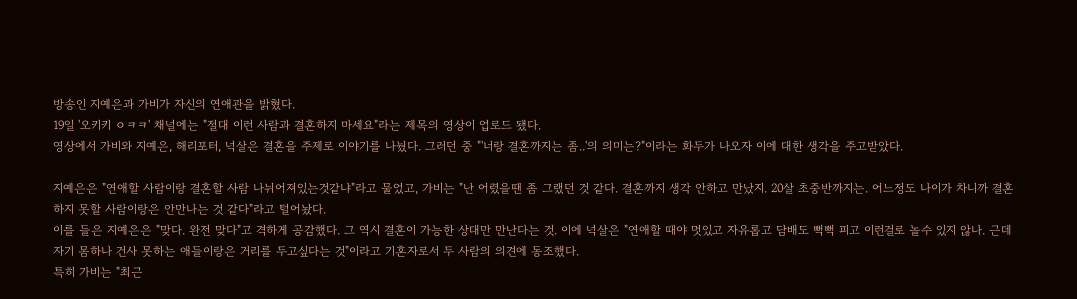방송인 지예은과 가비가 자신의 연애관을 밝혔다.
19일 '오키키 ㅇㅋㅋ' 채널에는 "절대 이런 사람과 결혼하지 마세요"라는 제목의 영상이 업로드 됐다.
영상에서 가비와 지예은, 해리포터, 넉살은 결혼을 주제로 이야기를 나눴다. 그러던 중 "'너랑 결혼까지는 좀..'의 의미는?"이라는 화두가 나오자 이에 대한 생각을 주고받았다.

지예은은 "연애할 사람이랑 결혼할 사람 나뉘어져있는것같냐"라고 물었고, 가비는 "난 어렸을땐 좀 그랬던 것 같다. 결혼까지 생각 안하고 만났지. 20살 초중반까지는. 어느정도 나이가 차니까 결혼하지 못할 사람이랑은 안만나는 것 같다"라고 털어놨다.
이를 들은 지예은은 "맞다. 완전 맞다"고 격하게 공감했다. 그 역시 결혼이 가능한 상대만 만난다는 것. 이에 넉살은 "연애할 때야 멋있고 자유롭고 담배도 뻑뻑 피고 이런걸로 놀수 있지 않나. 근데 자기 몸하나 건사 못하는 애들이랑은 거리를 두고싶다는 것"이라고 기혼자로서 두 사람의 의견에 동조했다.
특히 가비는 "최근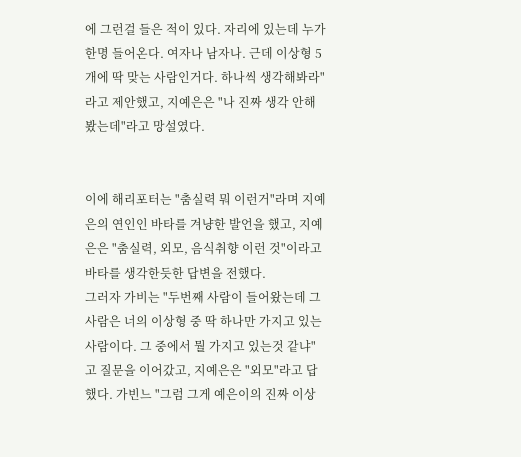에 그런걸 들은 적이 있다. 자리에 있는데 누가 한명 들어온다. 여자나 남자나. 근데 이상형 5개에 딱 맞는 사람인거다. 하나씩 생각해봐라"라고 제안했고, 지예은은 "나 진짜 생각 안해봤는데"라고 망설였다.


이에 해리포터는 "춤실력 뭐 이런거"라며 지예은의 연인인 바타를 겨냥한 발언을 했고, 지예은은 "춤실력, 외모, 음식취향 이런 것"이라고 바타를 생각한듯한 답변을 전했다.
그러자 가비는 "두번째 사람이 들어왔는데 그 사람은 너의 이상형 중 딱 하나만 가지고 있는 사람이다. 그 중에서 뭘 가지고 있는것 같냐"고 질문을 이어갔고, 지예은은 "외모"라고 답했다. 가빈느 "그럼 그게 예은이의 진짜 이상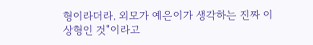형이라더라. 외모가 예은이가 생각하는 진짜 이상형인 것"이라고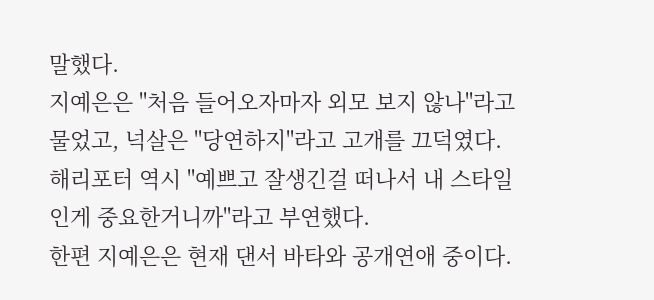말했다.
지예은은 "처음 들어오자마자 외모 보지 않나"라고 물었고, 넉살은 "당연하지"라고 고개를 끄덕였다. 해리포터 역시 "예쁘고 잘생긴걸 떠나서 내 스타일인게 중요한거니까"라고 부연했다.
한편 지예은은 현재 댄서 바타와 공개연애 중이다.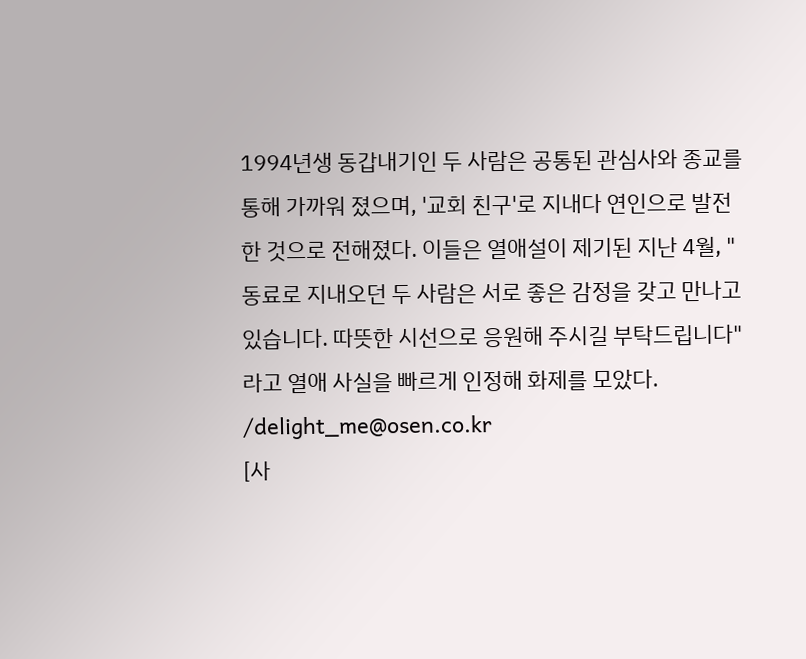1994년생 동갑내기인 두 사람은 공통된 관심사와 종교를 통해 가까워 졌으며, '교회 친구'로 지내다 연인으로 발전한 것으로 전해졌다. 이들은 열애설이 제기된 지난 4월, "동료로 지내오던 두 사람은 서로 좋은 감정을 갖고 만나고 있습니다. 따뜻한 시선으로 응원해 주시길 부탁드립니다"라고 열애 사실을 빠르게 인정해 화제를 모았다.
/delight_me@osen.co.kr
[사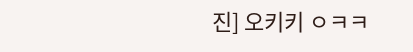진] 오키키 ㅇㅋㅋ